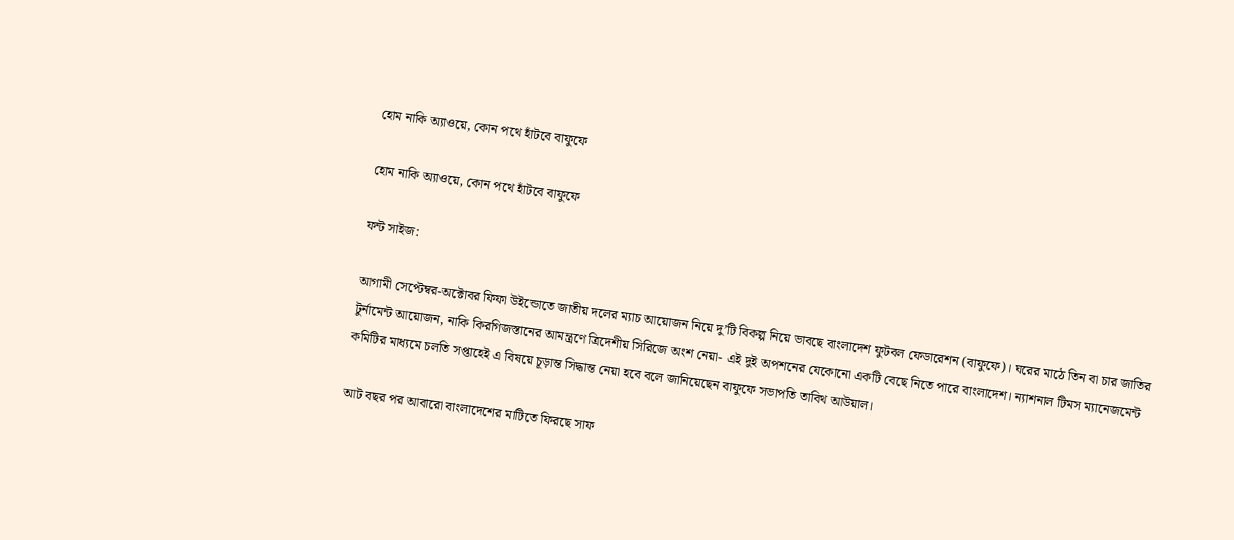হোম নাকি অ্যাওয়ে, কোন পথে হাঁটবে বাফুফে

হোম নাকি অ্যাওয়ে, কোন পথে হাঁটবে বাফুফে

ফন্ট সাইজ:

আগামী সেপ্টেম্বর-অক্টোবর ফিফা উইন্ডোতে জাতীয় দলের ম্যাচ আয়োজন নিয়ে দু’টি বিকল্প নিয়ে ভাবছে বাংলাদেশ ফুটবল ফেডারেশন (বাফুফে)। ঘরের মাঠে তিন বা চার জাতির টুর্নামেন্ট আয়োজন, নাকি কিরগিজস্তানের আমন্ত্রণে ত্রিদেশীয় সিরিজে অংশ নেয়া- এই দুই অপশনের যেকোনো একটি বেছে নিতে পারে বাংলাদেশ। ন্যাশনাল টিমস ম্যানেজমেন্ট কমিটির মাধ্যমে চলতি সপ্তাহেই এ বিষয়ে চূড়ান্ত সিদ্ধান্ত নেয়া হবে বলে জানিয়েছেন বাফুফে সভাপতি তাবিথ আউয়াল।

আট বছর পর আবারো বাংলাদেশের মাটিতে ফিরছে সাফ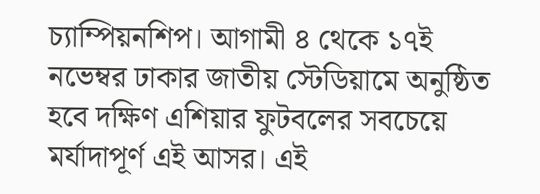চ্যাম্পিয়নশিপ। আগামী ৪ থেকে ১৭ই নভেম্বর ঢাকার জাতীয় স্টেডিয়ামে অনুষ্ঠিত হবে দক্ষিণ এশিয়ার ফুটবলের সবচেয়ে মর্যাদাপূর্ণ এই আসর। এই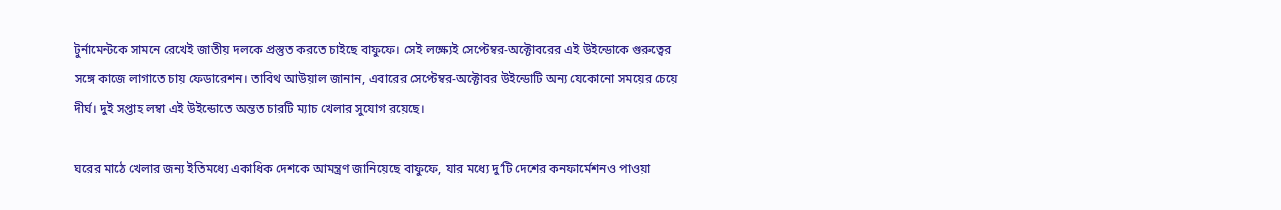টুর্নামেন্টকে সামনে রেখেই জাতীয় দলকে প্রস্তুত করতে চাইছে বাফুফে। সেই লক্ষ্যেই সেপ্টেম্বর-অক্টোবরের এই উইন্ডোকে গুরুত্বের সঙ্গে কাজে লাগাতে চায় ফেডারেশন। তাবিথ আউয়াল জানান, এবারের সেপ্টেম্বর-অক্টোবর উইন্ডোটি অন্য যেকোনো সময়ের চেয়ে দীর্ঘ। দুই সপ্তাহ লম্বা এই উইন্ডোতে অন্তত চারটি ম্যাচ খেলার সুযোগ রয়েছে।

ঘরের মাঠে খেলার জন্য ইতিমধ্যে একাধিক দেশকে আমন্ত্রণ জানিয়েছে বাফুফে, যার মধ্যে দু’টি দেশের কনফার্মেশনও পাওয়া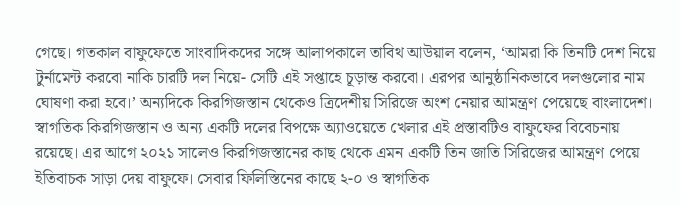গেছে। গতকাল বাফুফেতে সাংবাদিকদের সঙ্গে আলাপকালে তাবিথ আউয়াল বলেন, ‘আমরা কি তিনটি দেশ নিয়ে টুর্নামেন্ট করবো নাকি চারটি দল নিয়ে- সেটি এই সপ্তাহে চূড়ান্ত করবো। এরপর আনুষ্ঠানিকভাবে দলগুলোর নাম ঘোষণা করা হবে।’ অন্যদিকে কিরগিজস্তান থেকেও ত্রিদেশীয় সিরিজে অংশ নেয়ার আমন্ত্রণ পেয়েছে বাংলাদেশ। স্বাগতিক কিরগিজস্তান ও অন্য একটি দলের বিপক্ষে অ্যাওয়েতে খেলার এই প্রস্তাবটিও বাফুফের বিবেচনায় রয়েছে। এর আগে ২০২১ সালেও কিরগিজস্তানের কাছ থেকে এমন একটি তিন জাতি সিরিজের আমন্ত্রণ পেয়ে ইতিবাচক সাড়া দেয় বাফুফে। সেবার ফিলিস্তিনের কাছে ২-০ ও স্বাগতিক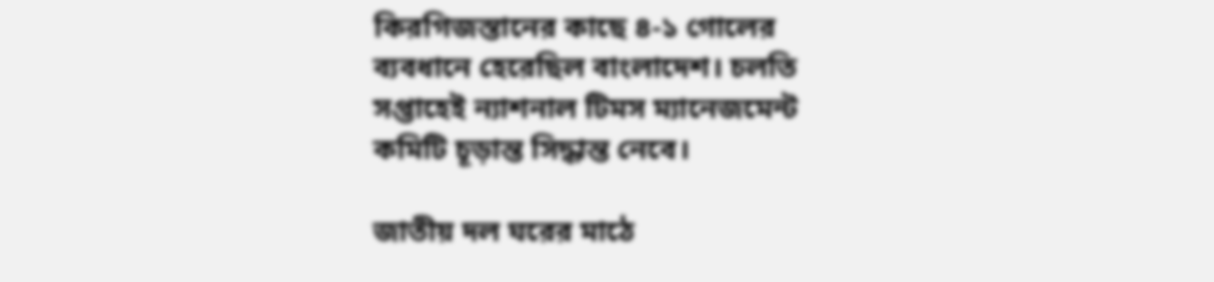কিরগিজস্তানের কাছে ৪-১ গোলের ব্যবধানে হেরেছিল বাংলাদেশ। চলতি সপ্তাহেই ন্যাশনাল টিমস ম্যানেজমেন্ট কমিটি চূড়ান্ত সিদ্ধান্ত নেবে।

জাতীয় দল ঘরের মাঠে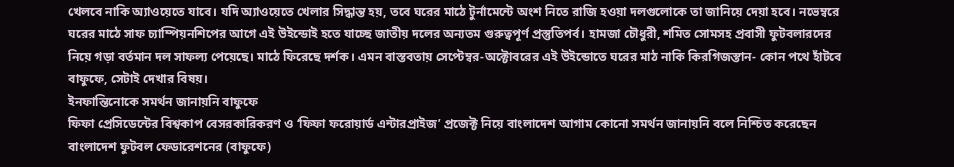খেলবে নাকি অ্যাওয়েতে যাবে। যদি অ্যাওয়েতে খেলার সিদ্ধান্ত হয়, তবে ঘরের মাঠে টুর্নামেন্টে অংশ নিতে রাজি হওয়া দলগুলোকে তা জানিয়ে দেয়া হবে। নভেম্বরে ঘরের মাঠে সাফ চ্যাম্পিয়নশিপের আগে এই উইন্ডোই হতে যাচ্ছে জাতীয় দলের অন্যতম গুরুত্বপূর্ণ প্রস্তুতিপর্ব। হামজা চৌধুরী, শমিত সোমসহ প্রবাসী ফুটবলারদের নিয়ে গড়া বর্তমান দল সাফল্য পেয়েছে। মাঠে ফিরেছে দর্শক। এমন বাস্তবতায় সেপ্টেম্বর-অক্টোবরের এই উইন্ডোতে ঘরের মাঠ নাকি কিরগিজস্তান- কোন পথে হাঁটবে বাফুফে, সেটাই দেখার বিষয়।
ইনফান্তিনোকে সমর্থন জানায়নি বাফুফে
ফিফা প্রেসিডেন্টের বিশ্বকাপ বেসরকারিকরণ ও ‘ফিফা ফরোয়ার্ড এন্টারপ্রাইজ’ প্রজেক্ট নিয়ে বাংলাদেশ আগাম কোনো সমর্থন জানায়নি বলে নিশ্চিত করেছেন বাংলাদেশ ফুটবল ফেডারেশনের (বাফুফে)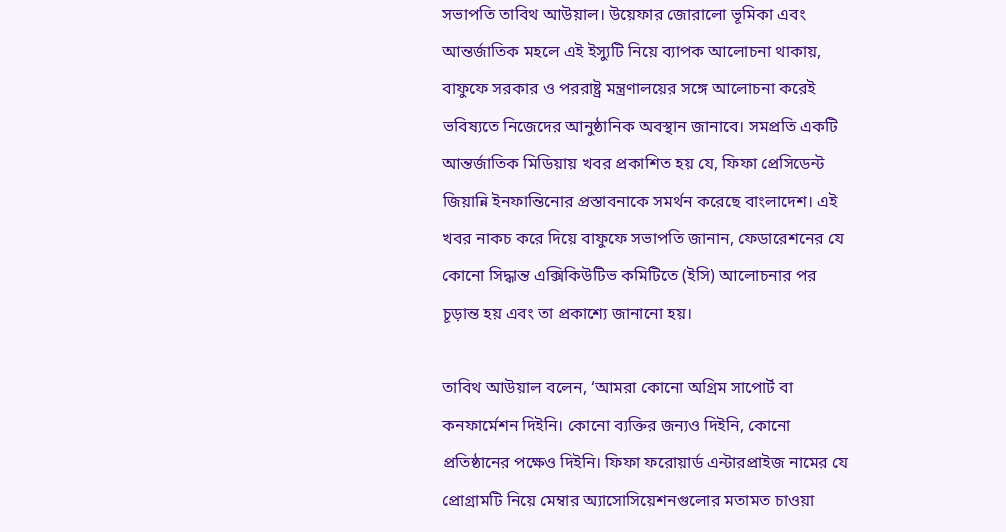সভাপতি তাবিথ আউয়াল। উয়েফার জোরালো ভূমিকা এবং আন্তর্জাতিক মহলে এই ইস্যুটি নিয়ে ব্যাপক আলোচনা থাকায়, বাফুফে সরকার ও পররাষ্ট্র মন্ত্রণালয়ের সঙ্গে আলোচনা করেই ভবিষ্যতে নিজেদের আনুষ্ঠানিক অবস্থান জানাবে। সমপ্রতি একটি আন্তর্জাতিক মিডিয়ায় খবর প্রকাশিত হয় যে, ফিফা প্রেসিডেন্ট জিয়ান্নি ইনফান্তিনোর প্রস্তাবনাকে সমর্থন করেছে বাংলাদেশ। এই খবর নাকচ করে দিয়ে বাফুফে সভাপতি জানান, ফেডারেশনের যে কোনো সিদ্ধান্ত এক্সিকিউটিভ কমিটিতে (ইসি) আলোচনার পর চূড়ান্ত হয় এবং তা প্রকাশ্যে জানানো হয়।

তাবিথ আউয়াল বলেন, ‘আমরা কোনো অগ্রিম সাপোর্ট বা কনফার্মেশন দিইনি। কোনো ব্যক্তির জন্যও দিইনি, কোনো প্রতিষ্ঠানের পক্ষেও দিইনি। ফিফা ফরোয়ার্ড এন্টারপ্রাইজ নামের যে প্রোগ্রামটি নিয়ে মেম্বার অ্যাসোসিয়েশনগুলোর মতামত চাওয়া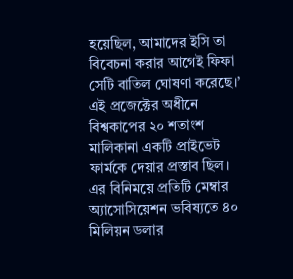হয়েছিল, আমাদের ইসি তা বিবেচনা করার আগেই ফিফা সেটি বাতিল ঘোষণা করেছে।’ এই প্রজেক্টের অধীনে বিশ্বকাপের ২০ শতাংশ মালিকানা একটি প্রাইভেট ফার্মকে দেয়ার প্রস্তাব ছিল। এর বিনিময়ে প্রতিটি মেম্বার অ্যাসোসিয়েশন ভবিষ্যতে ৪০ মিলিয়ন ডলার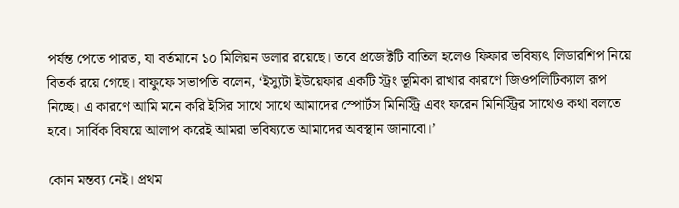পর্যন্ত পেতে পারত, যা বর্তমানে ১০ মিলিয়ন ডলার রয়েছে। তবে প্রজেক্টটি বাতিল হলেও ফিফার ভবিষ্যৎ লিডারশিপ নিয়ে বিতর্ক রয়ে গেছে। বাফুফে সভাপতি বলেন, ‘ইস্যুটা ইউয়েফার একটি স্ট্রং ভূমিকা রাখার কারণে জিওপলিটিক্যাল রূপ নিচ্ছে। এ কারণে আমি মনে করি ইসির সাথে সাথে আমাদের স্পোর্টস মিনিস্ট্রি এবং ফরেন মিনিস্ট্রির সাথেও কথা বলতে হবে। সার্বিক বিষয়ে আলাপ করেই আমরা ভবিষ্যতে আমাদের অবস্থান জানাবো।’

কোন মন্তব্য নেই। প্রথম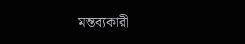মন্তব্যকারী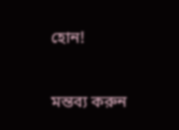হোন!

মন্তব্য করুন